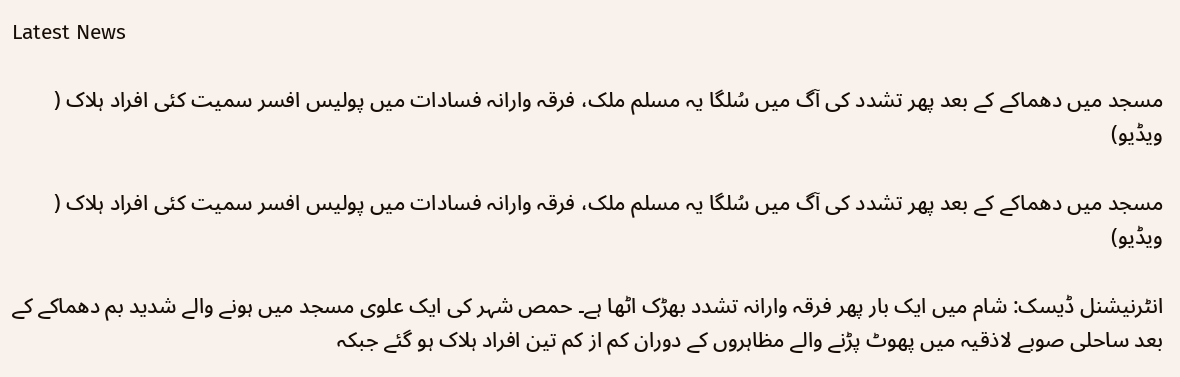Latest News

مسجد میں دھماکے کے بعد پھر تشدد کی آگ میں سُلگا یہ مسلم ملک، فرقہ وارانہ فسادات میں پولیس افسر سمیت کئی افراد ہلاک ( ویڈیو)

مسجد میں دھماکے کے بعد پھر تشدد کی آگ میں سُلگا یہ مسلم ملک، فرقہ وارانہ فسادات میں پولیس افسر سمیت کئی افراد ہلاک ( ویڈیو)

انٹرنیشنل ڈیسک: شام میں ایک بار پھر فرقہ وارانہ تشدد بھڑک اٹھا ہے۔ حمص شہر کی ایک علوی مسجد میں ہونے والے شدید بم دھماکے کے بعد ساحلی صوبے لاذقیہ میں پھوٹ پڑنے والے مظاہروں کے دوران کم از کم تین افراد ہلاک ہو گئے جبکہ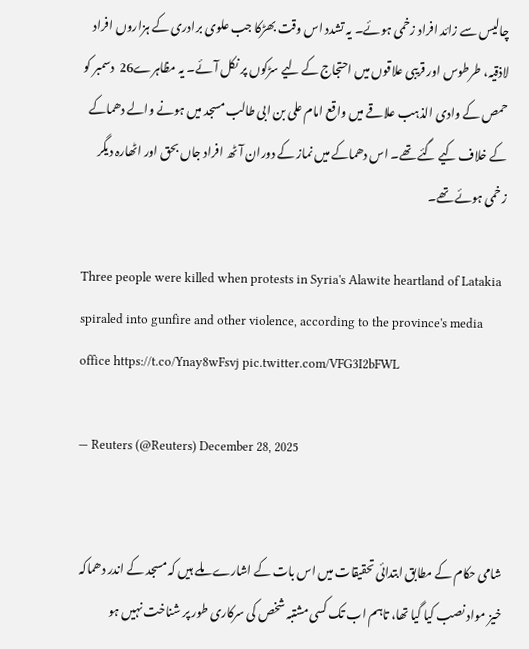چالیس سے زائد افراد زخمی ہوئے۔ یہ تشدد اس وقت بھڑکا جب علوی برادری کے ہزاروں افراد لاذقیہ، طرطوس اور قریبی علاقوں میں احتجاج کے لیے سڑکوں پر نکل آئے۔ یہ مظاہرے26  دسمبر کو حمص کے وادی الذہب علاقے میں واقع امام علی بن ابی طالب مسجد میں ہونے والے دھماکے کے خلاف کیے گئے تھے۔ اس دھماکے میں نماز کے دوران آٹھ افراد جاں بحق اور اٹھارہ دیگر زخمی ہوئے تھے۔

Three people were killed when protests in Syria's Alawite heartland of Latakia spiraled into gunfire and other violence, according to the province's media office https://t.co/Ynay8wFsvj pic.twitter.com/VFG3I2bFWL

— Reuters (@Reuters) December 28, 2025


شامی حکام کے مطابق ابتدائی تحقیقات میں اس بات کے اشارے ملے ہیں کہ مسجد کے اندر دھماکہ خیز مواد نصب کیا گیا تھا، تاہم اب تک کسی مشتبہ شخص کی سرکاری طور پر شناخت نہیں ہو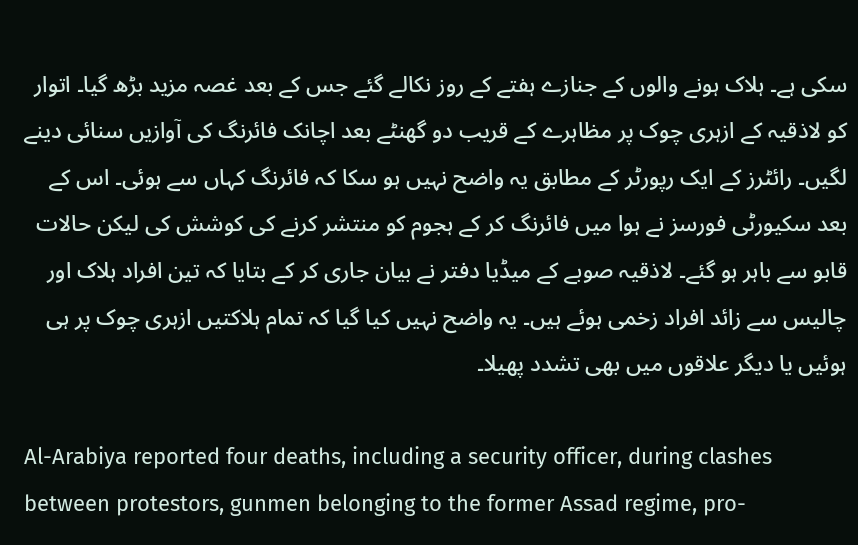سکی ہے۔ ہلاک ہونے والوں کے جنازے ہفتے کے روز نکالے گئے جس کے بعد غصہ مزید بڑھ گیا۔ اتوار کو لاذقیہ کے ازہری چوک پر مظاہرے کے قریب دو گھنٹے بعد اچانک فائرنگ کی آوازیں سنائی دینے لگیں۔ رائٹرز کے ایک رپورٹر کے مطابق یہ واضح نہیں ہو سکا کہ فائرنگ کہاں سے ہوئی۔ اس کے بعد سکیورٹی فورسز نے ہوا میں فائرنگ کر کے ہجوم کو منتشر کرنے کی کوشش کی لیکن حالات قابو سے باہر ہو گئے۔ لاذقیہ صوبے کے میڈیا دفتر نے بیان جاری کر کے بتایا کہ تین افراد ہلاک اور چالیس سے زائد افراد زخمی ہوئے ہیں۔ یہ واضح نہیں کیا گیا کہ تمام ہلاکتیں ازہری چوک پر ہی ہوئیں یا دیگر علاقوں میں بھی تشدد پھیلا۔

Al-Arabiya reported four deaths, including a security officer, during clashes between protestors, gunmen belonging to the former Assad regime, pro-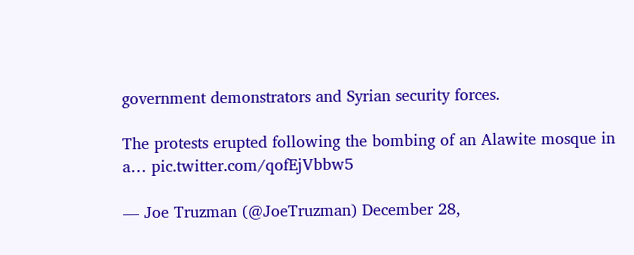government demonstrators and Syrian security forces.

The protests erupted following the bombing of an Alawite mosque in a… pic.twitter.com/qofEjVbbw5

— Joe Truzman (@JoeTruzman) December 28,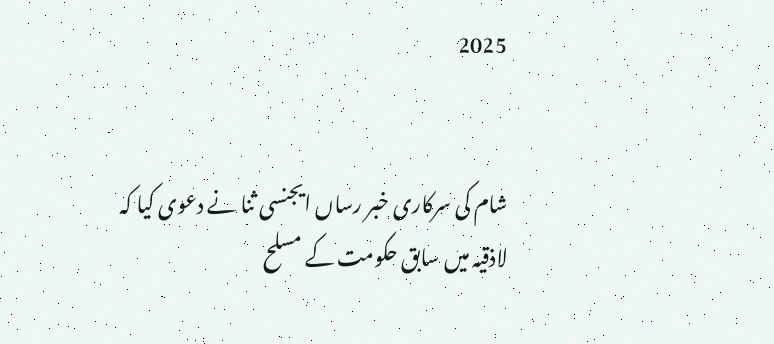2025


شام کی سرکاری خبر رساں ایجنسی ثنا نے دعوی کیا کہ لاذقیہ میں سابق حکومت کے مسلح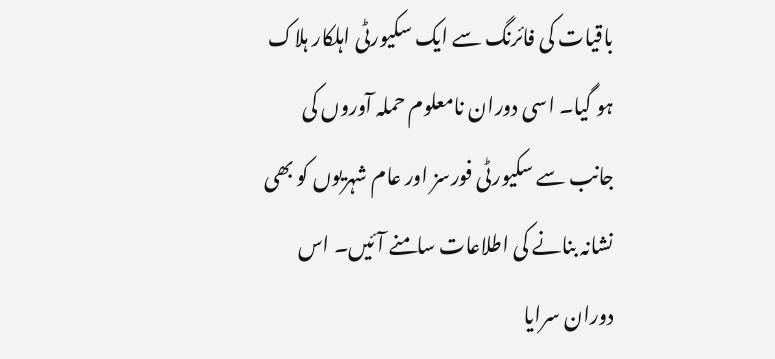باقیات کی فائرنگ سے ایک سکیورٹی اہلکار ہلاک ہو گیا۔ اسی دوران نامعلوم حملہ آوروں کی جانب سے سکیورٹی فورسز اور عام شہریوں کو بھی نشانہ بنانے کی اطلاعات سامنے آئیں۔ اس دوران سرایا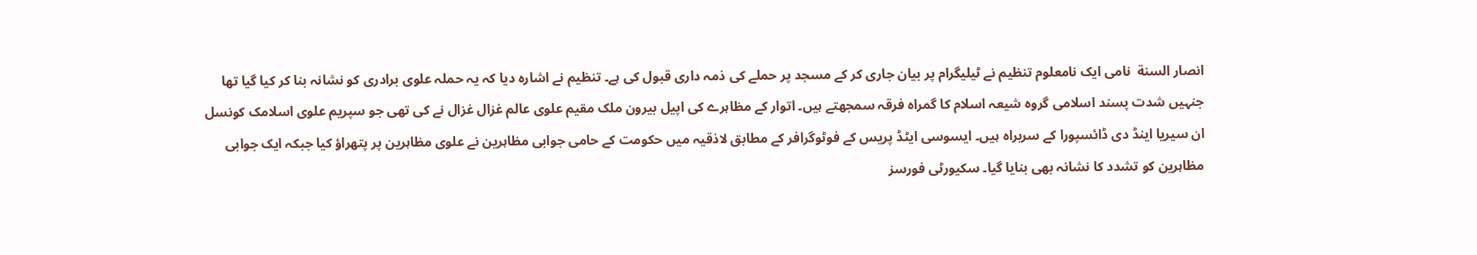انصار السنة  نامی ایک نامعلوم تنظیم نے ٹیلیگرام پر بیان جاری کر کے مسجد پر حملے کی ذمہ داری قبول کی ہے۔ تنظیم نے اشارہ دیا کہ یہ حملہ علوی برادری کو نشانہ بنا کر کیا گیا تھا جنہیں شدت پسند اسلامی گروہ شیعہ اسلام کا گمراہ فرقہ سمجھتے ہیں۔ اتوار کے مظاہرے کی اپیل بیرون ملک مقیم علوی عالم غزال غزال نے کی تھی جو سپریم علوی اسلامک کونسل ان سیریا اینڈ دی ڈائسپورا کے سربراہ ہیں۔ ایسوسی ایٹڈ پریس کے فوٹوگرافر کے مطابق لاذقیہ میں حکومت کے حامی جوابی مظاہرین نے علوی مظاہرین پر پتھراؤ کیا جبکہ ایک جوابی مظاہرین کو تشدد کا نشانہ بھی بنایا گیا۔ سکیورٹی فورسز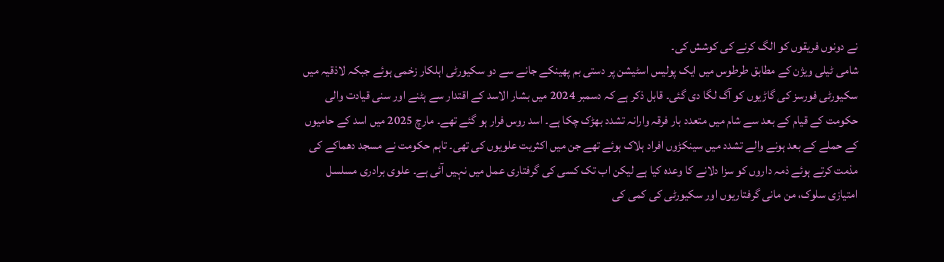نے دونوں فریقوں کو الگ کرنے کی کوشش کی۔
شامی ٹیلی ویژن کے مطابق طرطوس میں ایک پولیس اسٹیشن پر دستی بم پھینکے جانے سے دو سکیورٹی اہلکار زخمی ہوئے جبکہ لاذقیہ میں سکیورٹی فورسز کی گاڑیوں کو آگ لگا دی گئی۔ قابل ذکر ہے کہ دسمبر 2024 میں بشار الاسد کے اقتدار سے ہٹنے اور سنی قیادت والی حکومت کے قیام کے بعد سے شام میں متعدد بار فرقہ وارانہ تشدد بھڑک چکا ہے۔ اسد روس فرار ہو گئے تھے۔ مارچ 2025 میں اسد کے حامیوں کے حملے کے بعد ہونے والے تشدد میں سینکڑوں افراد ہلاک ہوئے تھے جن میں اکثریت علویوں کی تھی۔ تاہم حکومت نے مسجد دھماکے کی مذمت کرتے ہوئے ذمہ داروں کو سزا دلانے کا وعدہ کیا ہے لیکن اب تک کسی کی گرفتاری عمل میں نہیں آئی ہے۔ علوی برادری مسلسل امتیازی سلوک، من مانی گرفتاریوں اور سکیورٹی کی کمی کی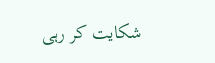شکایت کر رہی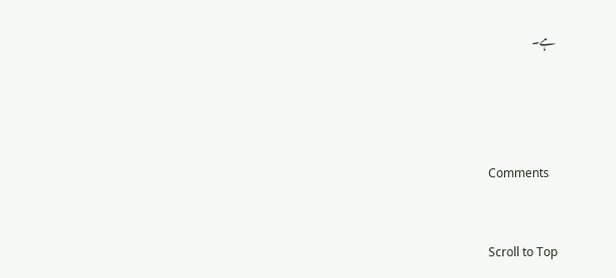ہے۔




Comments


Scroll to Top